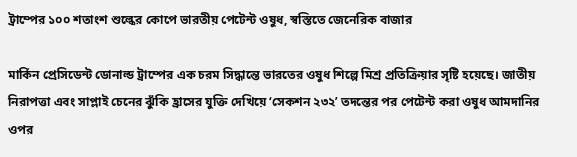ট্রাম্পের ১০০ শতাংশ শুল্কের কোপে ভারতীয় পেটেন্ট ওষুধ, স্বস্তিতে জেনেরিক বাজার

মার্কিন প্রেসিডেন্ট ডোনাল্ড ট্রাম্পের এক চরম সিদ্ধান্তে ভারতের ওষুধ শিল্পে মিশ্র প্রতিক্রিয়ার সৃষ্টি হয়েছে। জাতীয় নিরাপত্তা এবং সাপ্লাই চেনের ঝুঁকি হ্রাসের যুক্তি দেখিয়ে ‘সেকশন ২৩২’ তদন্তের পর পেটেন্ট করা ওষুধ আমদানির ওপর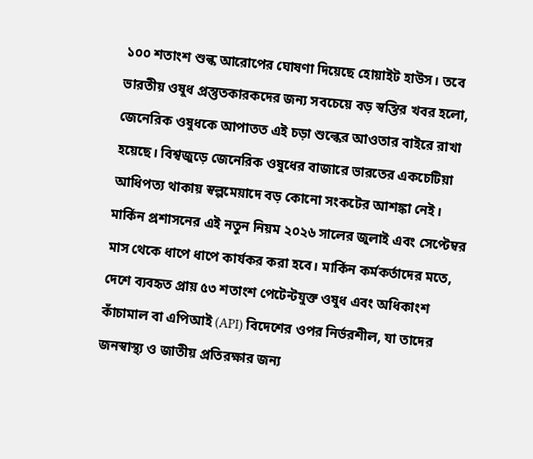১০০ শতাংশ শুল্ক আরোপের ঘোষণা দিয়েছে হোয়াইট হাউস। তবে ভারতীয় ওষুধ প্রস্তুতকারকদের জন্য সবচেয়ে বড় স্বস্তির খবর হলো, জেনেরিক ওষুধকে আপাতত এই চড়া শুল্কের আওতার বাইরে রাখা হয়েছে। বিশ্বজুড়ে জেনেরিক ওষুধের বাজারে ভারতের একচেটিয়া আধিপত্য থাকায় স্বল্পমেয়াদে বড় কোনো সংকটের আশঙ্কা নেই।
মার্কিন প্রশাসনের এই নতুন নিয়ম ২০২৬ সালের জুলাই এবং সেপ্টেম্বর মাস থেকে ধাপে ধাপে কার্যকর করা হবে। মার্কিন কর্মকর্তাদের মতে, দেশে ব্যবহৃত প্রায় ৫৩ শতাংশ পেটেন্টযুক্ত ওষুধ এবং অধিকাংশ কাঁচামাল বা এপিআই (API) বিদেশের ওপর নির্ভরশীল, যা তাদের জনস্বাস্থ্য ও জাতীয় প্রতিরক্ষার জন্য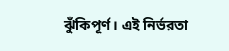ঝুঁকিপূর্ণ। এই নির্ভরতা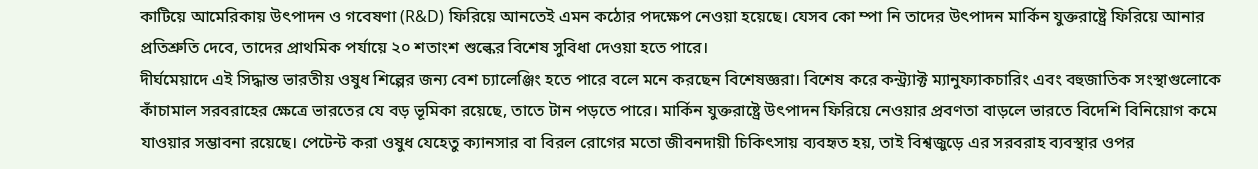কাটিয়ে আমেরিকায় উৎপাদন ও গবেষণা (R&D) ফিরিয়ে আনতেই এমন কঠোর পদক্ষেপ নেওয়া হয়েছে। যেসব কো ম্পা নি তাদের উৎপাদন মার্কিন যুক্তরাষ্ট্রে ফিরিয়ে আনার প্রতিশ্রুতি দেবে, তাদের প্রাথমিক পর্যায়ে ২০ শতাংশ শুল্কের বিশেষ সুবিধা দেওয়া হতে পারে।
দীর্ঘমেয়াদে এই সিদ্ধান্ত ভারতীয় ওষুধ শিল্পের জন্য বেশ চ্যালেঞ্জিং হতে পারে বলে মনে করছেন বিশেষজ্ঞরা। বিশেষ করে কন্ট্র্যাক্ট ম্যানুফ্যাকচারিং এবং বহুজাতিক সংস্থাগুলোকে কাঁচামাল সরবরাহের ক্ষেত্রে ভারতের যে বড় ভূমিকা রয়েছে, তাতে টান পড়তে পারে। মার্কিন যুক্তরাষ্ট্রে উৎপাদন ফিরিয়ে নেওয়ার প্রবণতা বাড়লে ভারতে বিদেশি বিনিয়োগ কমে যাওয়ার সম্ভাবনা রয়েছে। পেটেন্ট করা ওষুধ যেহেতু ক্যানসার বা বিরল রোগের মতো জীবনদায়ী চিকিৎসায় ব্যবহৃত হয়, তাই বিশ্বজুড়ে এর সরবরাহ ব্যবস্থার ওপর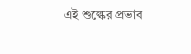এই শুল্কের প্রভাব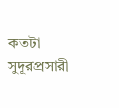কতটা সুদূরপ্রসারী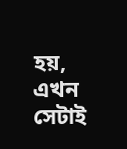হয়, এখন সেটাই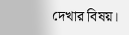দেখার বিষয়।